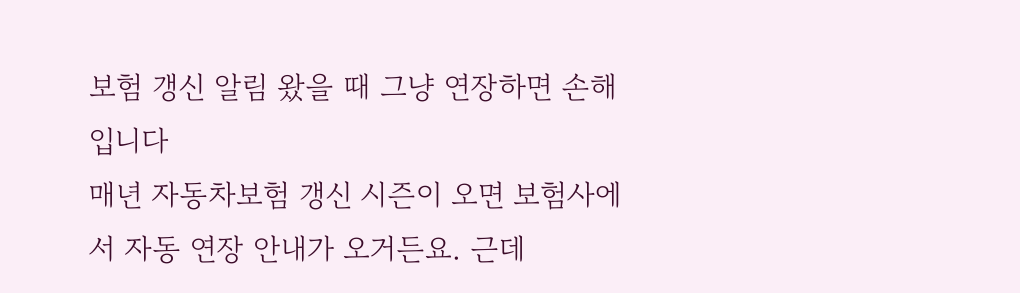보험 갱신 알림 왔을 때 그냥 연장하면 손해입니다
매년 자동차보험 갱신 시즌이 오면 보험사에서 자동 연장 안내가 오거든요. 근데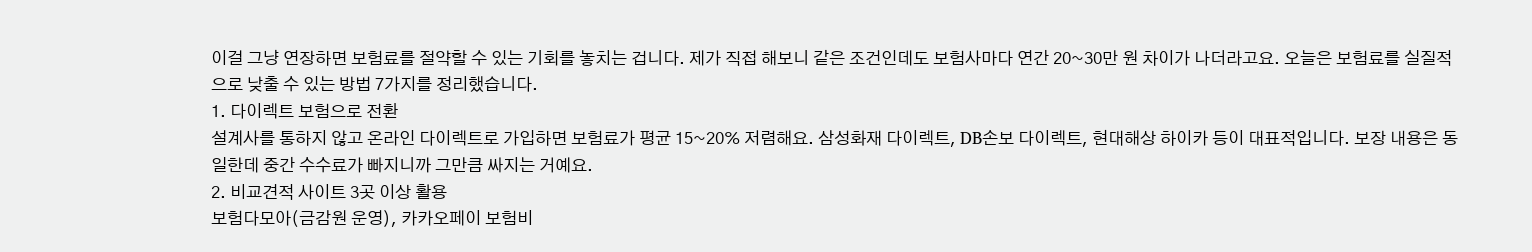이걸 그냥 연장하면 보험료를 절약할 수 있는 기회를 놓치는 겁니다. 제가 직접 해보니 같은 조건인데도 보험사마다 연간 20~30만 원 차이가 나더라고요. 오늘은 보험료를 실질적으로 낮출 수 있는 방법 7가지를 정리했습니다.
1. 다이렉트 보험으로 전환
설계사를 통하지 않고 온라인 다이렉트로 가입하면 보험료가 평균 15~20% 저렴해요. 삼성화재 다이렉트, DB손보 다이렉트, 현대해상 하이카 등이 대표적입니다. 보장 내용은 동일한데 중간 수수료가 빠지니까 그만큼 싸지는 거예요.
2. 비교견적 사이트 3곳 이상 활용
보험다모아(금감원 운영), 카카오페이 보험비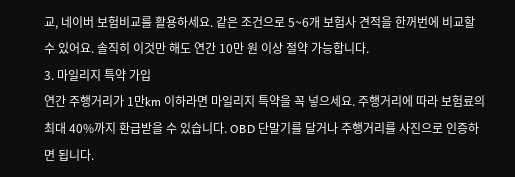교, 네이버 보험비교를 활용하세요. 같은 조건으로 5~6개 보험사 견적을 한꺼번에 비교할 수 있어요. 솔직히 이것만 해도 연간 10만 원 이상 절약 가능합니다.
3. 마일리지 특약 가입
연간 주행거리가 1만km 이하라면 마일리지 특약을 꼭 넣으세요. 주행거리에 따라 보험료의 최대 40%까지 환급받을 수 있습니다. OBD 단말기를 달거나 주행거리를 사진으로 인증하면 됩니다.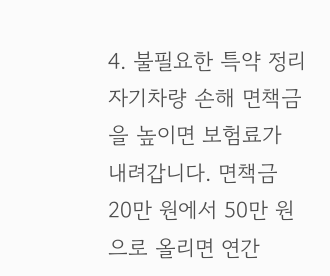4. 불필요한 특약 정리
자기차량 손해 면책금을 높이면 보험료가 내려갑니다. 면책금 20만 원에서 50만 원으로 올리면 연간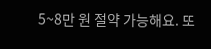5~8만 원 절약 가능해요. 또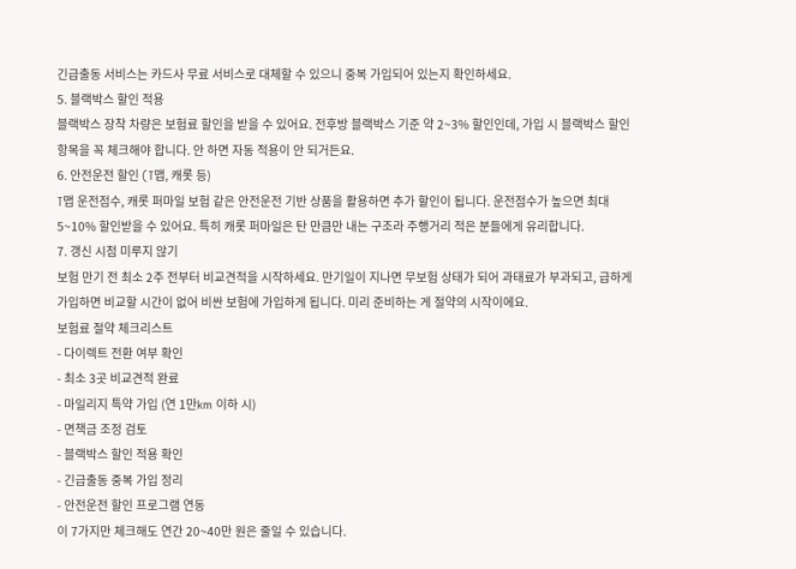긴급출동 서비스는 카드사 무료 서비스로 대체할 수 있으니 중복 가입되어 있는지 확인하세요.
5. 블랙박스 할인 적용
블랙박스 장착 차량은 보험료 할인을 받을 수 있어요. 전후방 블랙박스 기준 약 2~3% 할인인데, 가입 시 블랙박스 할인 항목을 꼭 체크해야 합니다. 안 하면 자동 적용이 안 되거든요.
6. 안전운전 할인 (T맵, 캐롯 등)
T맵 운전점수, 캐롯 퍼마일 보험 같은 안전운전 기반 상품을 활용하면 추가 할인이 됩니다. 운전점수가 높으면 최대 5~10% 할인받을 수 있어요. 특히 캐롯 퍼마일은 탄 만큼만 내는 구조라 주행거리 적은 분들에게 유리합니다.
7. 갱신 시점 미루지 않기
보험 만기 전 최소 2주 전부터 비교견적을 시작하세요. 만기일이 지나면 무보험 상태가 되어 과태료가 부과되고, 급하게 가입하면 비교할 시간이 없어 비싼 보험에 가입하게 됩니다. 미리 준비하는 게 절약의 시작이에요.
보험료 절약 체크리스트
- 다이렉트 전환 여부 확인
- 최소 3곳 비교견적 완료
- 마일리지 특약 가입 (연 1만km 이하 시)
- 면책금 조정 검토
- 블랙박스 할인 적용 확인
- 긴급출동 중복 가입 정리
- 안전운전 할인 프로그램 연동
이 7가지만 체크해도 연간 20~40만 원은 줄일 수 있습니다.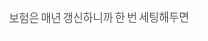보험은 매년 갱신하니까 한 번 세팅해두면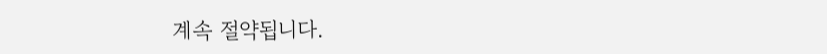계속 절약됩니다.